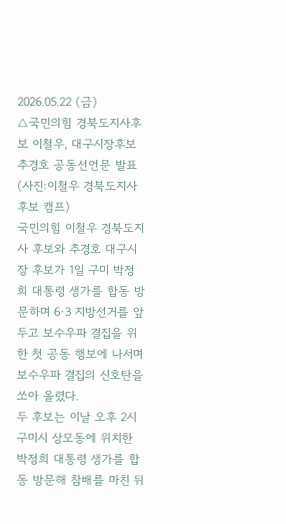2026.05.22 (금)
△국민의힘 경북도지사후보 이철우, 대구시장후보 추경호 공동선언문 발표 (사진:이철우 경북도지사 후보 캠프)
국민의힘 이철우 경북도지사 후보와 추경호 대구시장 후보가 1일 구미 박정희 대통령 생가를 합동 방문하며 6·3 지방선거를 앞두고 보수우파 결집을 위한 첫 공동 행보에 나서며 보수우파 결집의 신호탄을 쏘아 올렸다.
두 후보는 이날 오후 2시 구미시 상모동에 위치한 박정희 대통령 생가를 합동 방문해 참배를 마친 뒤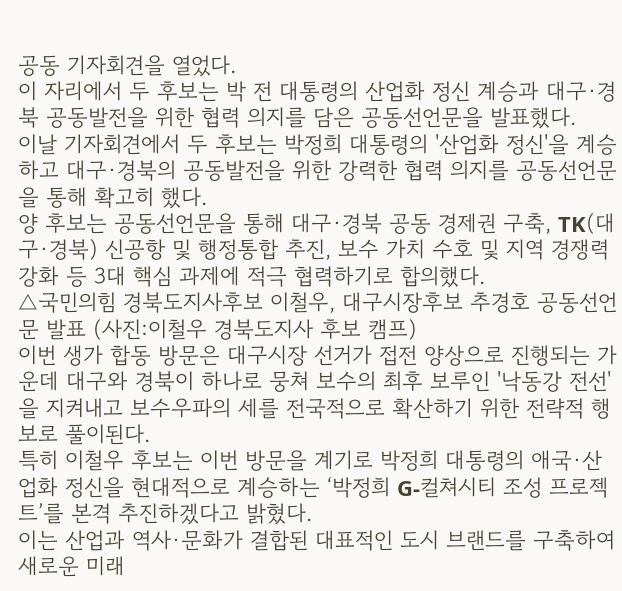공동 기자회견을 열었다.
이 자리에서 두 후보는 박 전 대통령의 산업화 정신 계승과 대구·경북 공동발전을 위한 협력 의지를 담은 공동선언문을 발표했다.
이날 기자회견에서 두 후보는 박정희 대통령의 '산업화 정신'을 계승하고 대구·경북의 공동발전을 위한 강력한 협력 의지를 공동선언문을 통해 확고히 했다.
양 후보는 공동선언문을 통해 대구·경북 공동 경제권 구축, TK(대구·경북) 신공항 및 행정통합 추진, 보수 가치 수호 및 지역 경쟁력 강화 등 3대 핵심 과제에 적극 협력하기로 합의했다.
△국민의힘 경북도지사후보 이철우, 대구시장후보 추경호 공동선언문 발표 (사진:이철우 경북도지사 후보 캠프)
이번 생가 합동 방문은 대구시장 선거가 접전 양상으로 진행되는 가운데 대구와 경북이 하나로 뭉쳐 보수의 최후 보루인 '낙동강 전선'을 지켜내고 보수우파의 세를 전국적으로 확산하기 위한 전략적 행보로 풀이된다.
특히 이철우 후보는 이번 방문을 계기로 박정희 대통령의 애국·산업화 정신을 현대적으로 계승하는 ‘박정희 G-컬쳐시티 조성 프로젝트’를 본격 추진하겠다고 밝혔다.
이는 산업과 역사·문화가 결합된 대표적인 도시 브랜드를 구축하여 새로운 미래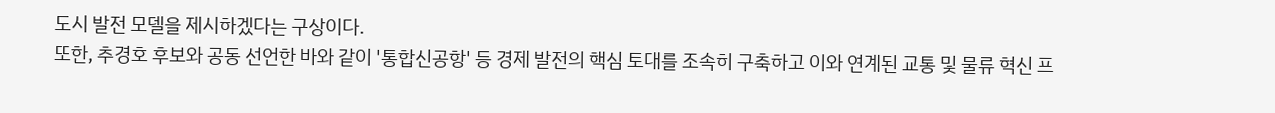도시 발전 모델을 제시하겠다는 구상이다.
또한, 추경호 후보와 공동 선언한 바와 같이 '통합신공항' 등 경제 발전의 핵심 토대를 조속히 구축하고 이와 연계된 교통 및 물류 혁신 프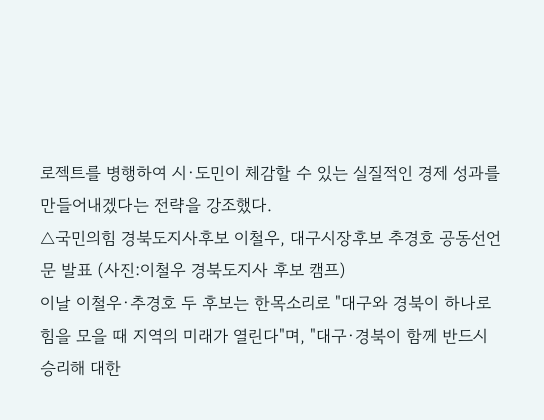로젝트를 병행하여 시·도민이 체감할 수 있는 실질적인 경제 성과를 만들어내겠다는 전략을 강조했다.
△국민의힘 경북도지사후보 이철우, 대구시장후보 추경호 공동선언문 발표 (사진:이철우 경북도지사 후보 캠프)
이날 이철우·추경호 두 후보는 한목소리로 "대구와 경북이 하나로 힘을 모을 때 지역의 미래가 열린다"며, "대구·경북이 함께 반드시 승리해 대한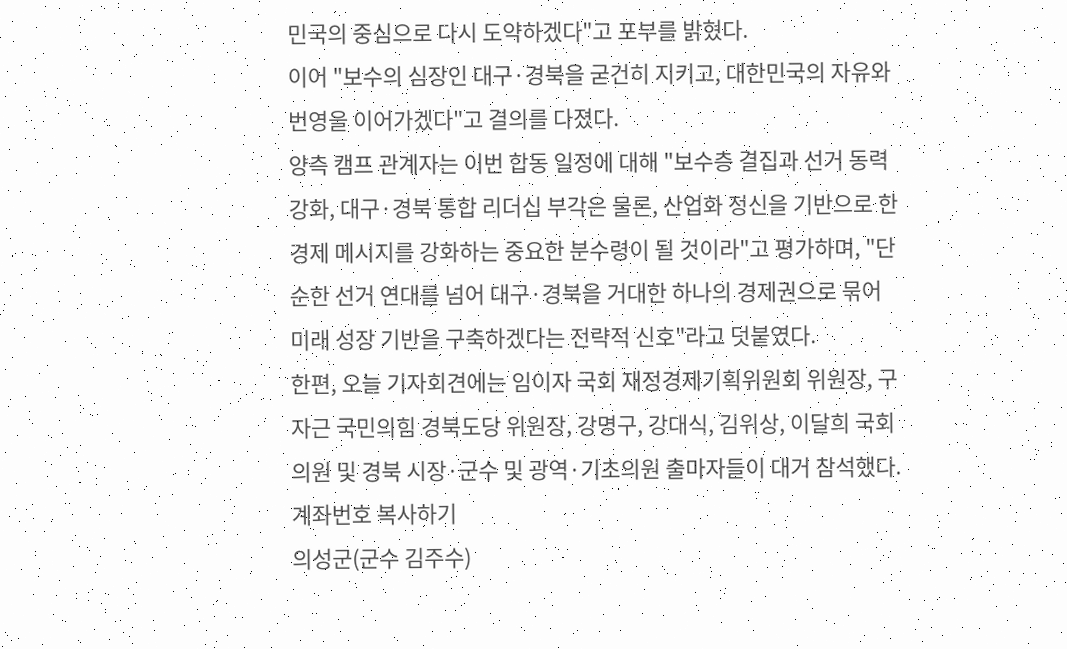민국의 중심으로 다시 도약하겠다"고 포부를 밝혔다.
이어 "보수의 심장인 대구·경북을 굳건히 지키고, 대한민국의 자유와 번영을 이어가겠다"고 결의를 다졌다.
양측 캠프 관계자는 이번 합동 일정에 대해 "보수층 결집과 선거 동력 강화, 대구·경북 통합 리더십 부각은 물론, 산업화 정신을 기반으로 한 경제 메시지를 강화하는 중요한 분수령이 될 것이라"고 평가하며, "단순한 선거 연대를 넘어 대구·경북을 거대한 하나의 경제권으로 묶어 미래 성장 기반을 구축하겠다는 전략적 신호"라고 덧붙였다.
한편, 오늘 기자회견에는 임이자 국회 재정경제기획위원회 위원장, 구자근 국민의힘 경북도당 위원장, 강명구, 강대식, 김위상, 이달희 국회의원 및 경북 시장·군수 및 광역·기초의원 출마자들이 대거 참석했다.
계좌번호 복사하기
의성군(군수 김주수)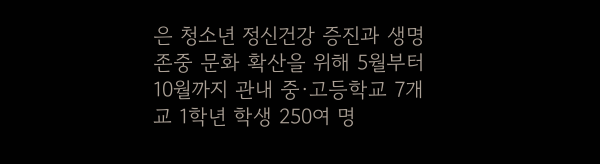은 청소년 정신건강 증진과 생명존중 문화 확산을 위해 5월부터 10월까지 관내 중·고등학교 7개교 1학년 학생 250여 명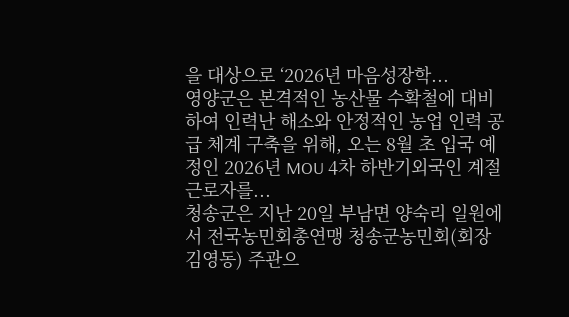을 대상으로 ‘2026년 마음성장학...
영양군은 본격적인 농산물 수확철에 대비하여 인력난 해소와 안정적인 농업 인력 공급 체계 구축을 위해, 오는 8월 초 입국 예정인 2026년 MOU 4차 하반기외국인 계절근로자를...
청송군은 지난 20일 부남면 양숙리 일원에서 전국농민회총연맹 청송군농민회(회장 김영동) 주관으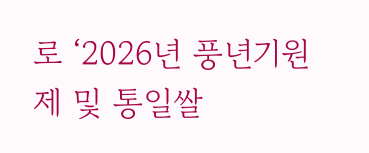로 ‘2026년 풍년기원제 및 통일쌀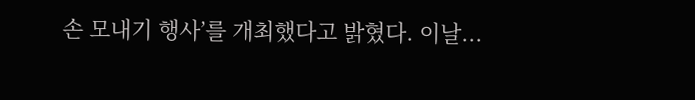손 모내기 행사’를 개최했다고 밝혔다. 이날...